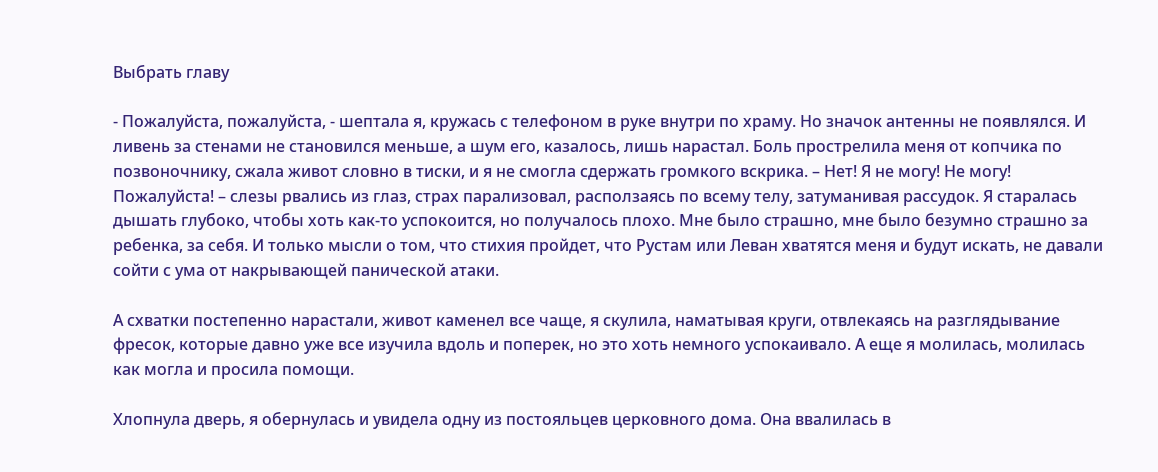Выбрать главу

- Пожалуйста, пожалуйста, - шептала я, кружась с телефоном в руке внутри по храму. Но значок антенны не появлялся. И ливень за стенами не становился меньше, а шум его, казалось, лишь нарастал. Боль прострелила меня от копчика по позвоночнику, сжала живот словно в тиски, и я не смогла сдержать громкого вскрика. – Нет! Я не могу! Не могу! Пожалуйста! – слезы рвались из глаз, страх парализовал, расползаясь по всему телу, затуманивая рассудок. Я старалась дышать глубоко, чтобы хоть как-то успокоится, но получалось плохо. Мне было страшно, мне было безумно страшно за ребенка, за себя. И только мысли о том, что стихия пройдет, что Рустам или Леван хватятся меня и будут искать, не давали сойти с ума от накрывающей панической атаки.

А схватки постепенно нарастали, живот каменел все чаще, я скулила, наматывая круги, отвлекаясь на разглядывание фресок, которые давно уже все изучила вдоль и поперек, но это хоть немного успокаивало. А еще я молилась, молилась как могла и просила помощи.

Хлопнула дверь, я обернулась и увидела одну из постояльцев церковного дома. Она ввалилась в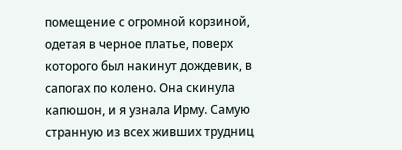помещение с огромной корзиной, одетая в черное платье, поверх которого был накинут дождевик, в сапогах по колено. Она скинула капюшон, и я узнала Ирму. Самую странную из всех живших трудниц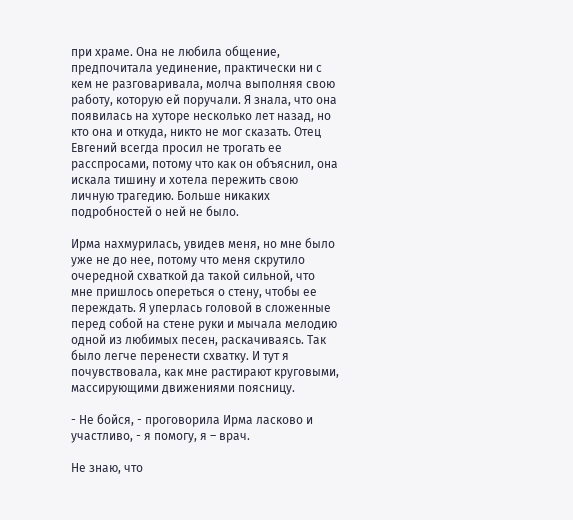при храме. Она не любила общение, предпочитала уединение, практически ни с кем не разговаривала, молча выполняя свою работу, которую ей поручали. Я знала, что она появилась на хуторе несколько лет назад, но кто она и откуда, никто не мог сказать. Отец Евгений всегда просил не трогать ее расспросами, потому что как он объяснил, она искала тишину и хотела пережить свою личную трагедию. Больше никаких подробностей о ней не было.

Ирма нахмурилась, увидев меня, но мне было уже не до нее, потому что меня скрутило очередной схваткой да такой сильной, что мне пришлось опереться о стену, чтобы ее переждать. Я уперлась головой в сложенные перед собой на стене руки и мычала мелодию одной из любимых песен, раскачиваясь. Так было легче перенести схватку. И тут я почувствовала, как мне растирают круговыми, массирующими движениями поясницу.

- Не бойся, - проговорила Ирма ласково и участливо, - я помогу, я – врач.

Не знаю, что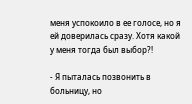меня успокоило в ее голосе, но я ей доверилась сразу. Хотя какой у меня тогда был выбор?!

- Я пыталась позвонить в больницу, но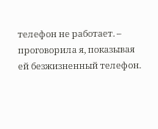телефон не работает. – проговорила я, показывая ей безжизненный телефон.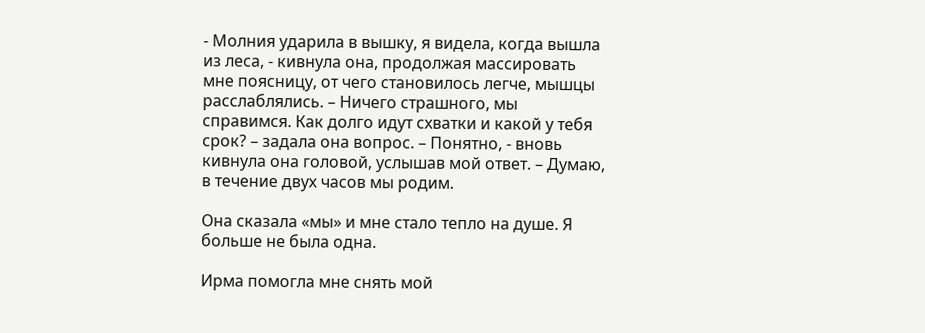- Молния ударила в вышку, я видела, когда вышла из леса, - кивнула она, продолжая массировать мне поясницу, от чего становилось легче, мышцы расслаблялись. – Ничего страшного, мы справимся. Как долго идут схватки и какой у тебя срок? – задала она вопрос. – Понятно, - вновь кивнула она головой, услышав мой ответ. – Думаю, в течение двух часов мы родим.

Она сказала «мы» и мне стало тепло на душе. Я больше не была одна.

Ирма помогла мне снять мой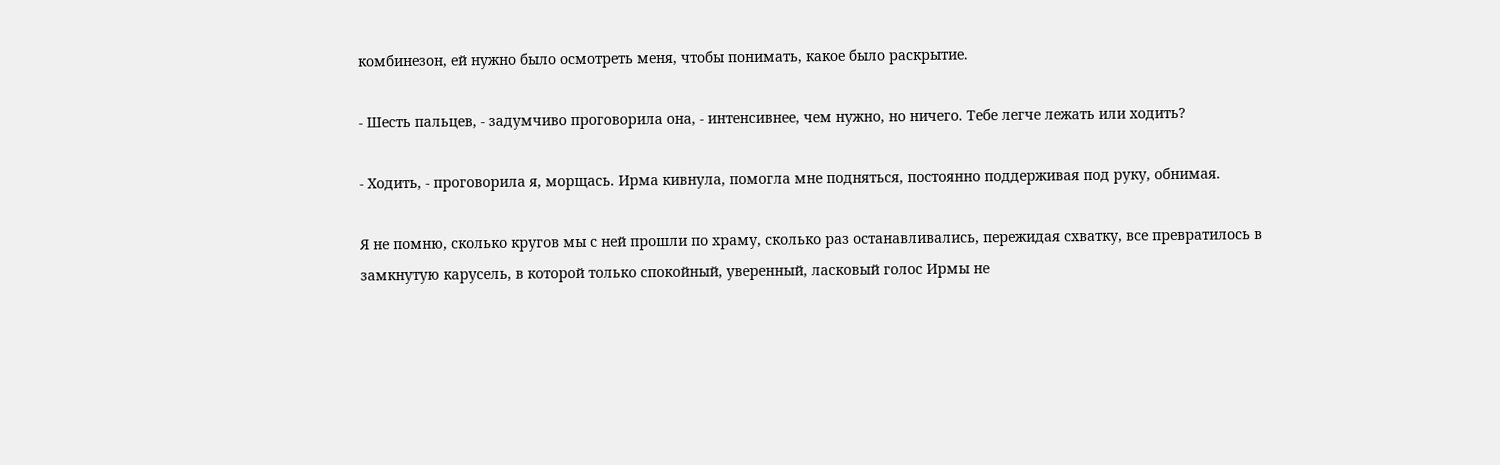комбинезон, ей нужно было осмотреть меня, чтобы понимать, какое было раскрытие.

- Шесть пальцев, - задумчиво проговорила она, - интенсивнее, чем нужно, но ничего. Тебе легче лежать или ходить?

- Ходить, - проговорила я, морщась. Ирма кивнула, помогла мне подняться, постоянно поддерживая под руку, обнимая.

Я не помню, сколько кругов мы с ней прошли по храму, сколько раз останавливались, пережидая схватку, все превратилось в замкнутую карусель, в которой только спокойный, уверенный, ласковый голос Ирмы не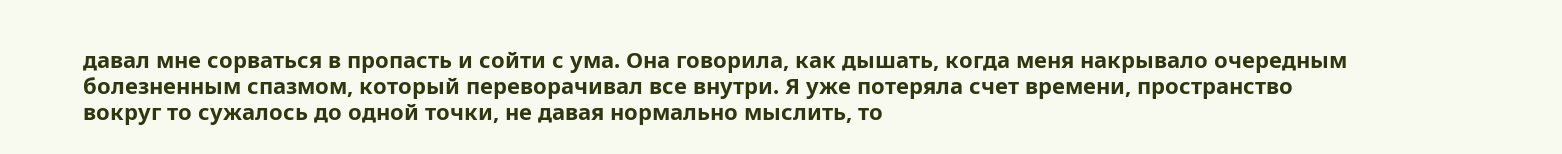давал мне сорваться в пропасть и сойти с ума. Она говорила, как дышать, когда меня накрывало очередным болезненным спазмом, который переворачивал все внутри. Я уже потеряла счет времени, пространство вокруг то сужалось до одной точки, не давая нормально мыслить, то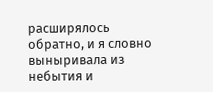расширялось обратно, и я словно выныривала из небытия и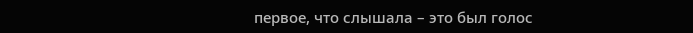первое, что слышала – это был голос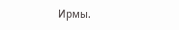Ирмы.